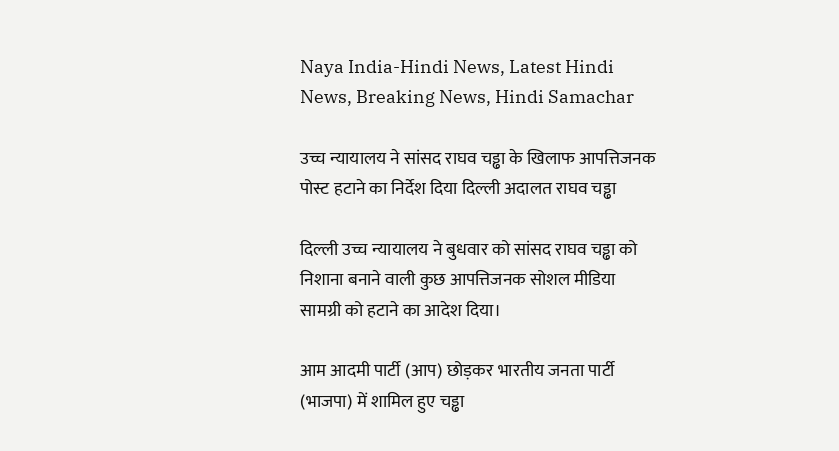Naya India-Hindi News, Latest Hindi News, Breaking News, Hindi Samachar

उच्च न्यायालय ने सांसद राघव चड्ढा के खिलाफ आपत्तिजनक पोस्ट हटाने का निर्देश दिया दिल्ली अदालत राघव चड्ढा

दिल्ली उच्च न्यायालय ने बुधवार को सांसद राघव चड्ढा को निशाना बनाने वाली कुछ आपत्तिजनक सोशल मीडिया सामग्री को हटाने का आदेश दिया।

आम आदमी पार्टी (आप) छोड़कर भारतीय जनता पार्टी (भाजपा) में शामिल हुए चड्ढा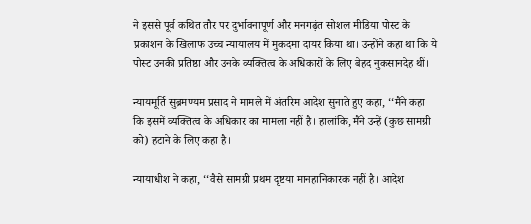ने इससे पूर्व कथित तौर पर दुर्भावनापूर्ण और मनगढ़ंत सोशल मीडिया पोस्ट के प्रकाशन के खिलाफ उच्च न्यायालय में मुकदमा दायर किया था। उन्होंने कहा था कि ये पोस्ट उनकी प्रतिष्ठा और उनके व्यक्तित्व के अधिकारों के लिए बेहद नुकसानदेह थीं।

न्यायमूर्ति सुब्रमण्यम प्रसाद ने मामले में अंतरिम आदेश सुनाते हुए कहा, ‘‘मैंने कहा कि इसमें व्यक्तित्व के अधिकार का मामला नहीं है। हालांकि, मैंने उन्हें (कुछ सामग्री को) हटाने के लिए कहा है।

न्यायाधीश ने कहा, ‘‘वैसे सामग्री प्रथम दृष्टया मानहानिकारक नहीं है। आदेश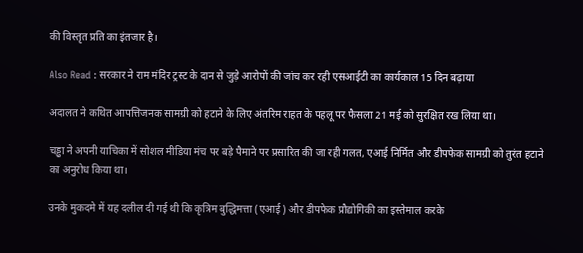की विस्तृत प्रति का इंतजार है।

Also Read : सरकार ने राम मंदिर ट्रस्ट के दान से जुड़े आरोपों की जांच कर रही एसआईटी का कार्यकाल 15 दिन बढ़ाया

अदालत ने कथित आपत्तिजनक सामग्री को हटाने के लिए अंतरिम राहत के पहलू पर फैसला 21 मई को सुरक्षित रख लिया था।

चड्ढा ने अपनी याचिका में सोशल मीडिया मंच पर बड़े पैमाने पर प्रसारित की जा रही गलत, एआई निर्मित और डीपफेक सामग्री को तुरंत हटाने का अनुरोध किया था।

उनके मुकदमे में यह दलील दी गई थी कि कृत्रिम बुद्धिमत्ता (एआई) और डीपफेक प्रौद्योगिकी का इस्तेमाल करके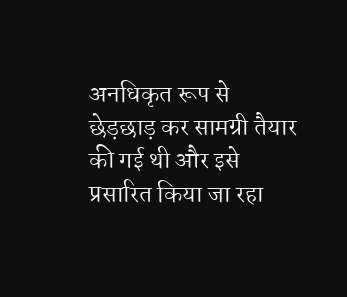अनधिकृत रूप से छेड़छाड़ कर सामग्री तैयार की गई थी और इसे प्रसारित किया जा रहा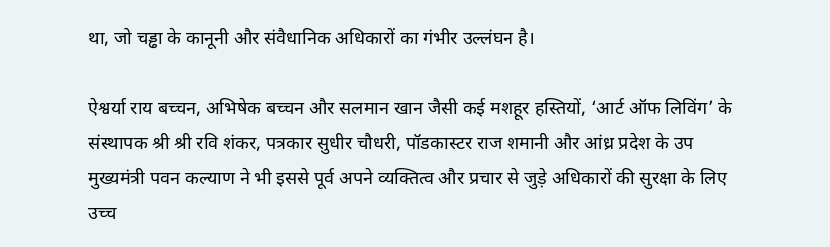था, जो चड्ढा के कानूनी और संवैधानिक अधिकारों का गंभीर उल्लंघन है।

ऐश्वर्या राय बच्चन, अभिषेक बच्चन और सलमान खान जैसी कई मशहूर हस्तियों, ‘आर्ट ऑफ लिविंग’ के संस्थापक श्री श्री रवि शंकर, पत्रकार सुधीर चौधरी, पॉडकास्टर राज शमानी और आंध्र प्रदेश के उप मुख्यमंत्री पवन कल्याण ने भी इससे पूर्व अपने व्यक्तित्व और प्रचार से जुड़े अधिकारों की सुरक्षा के लिए उच्च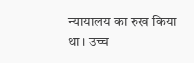न्यायालय का रुख किया था। उच्च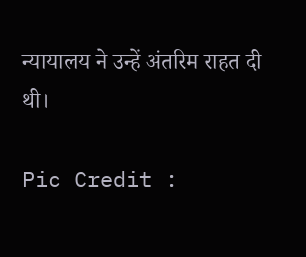न्यायालय ने उन्हें अंतरिम राहत दी थी।

Pic Credit :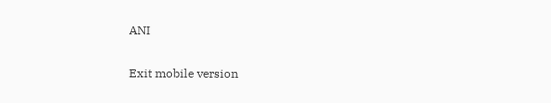ANI

Exit mobile version